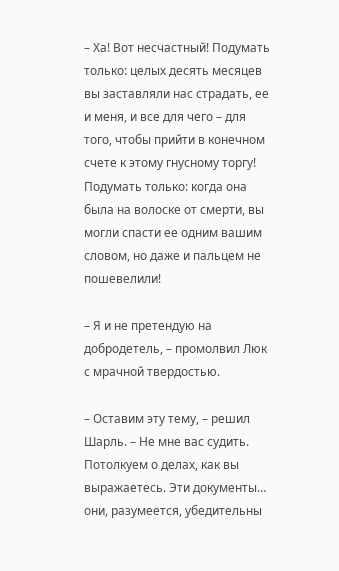– Ха! Вот несчастный! Подумать только: целых десять месяцев вы заставляли нас страдать, ее и меня, и все для чего – для того, чтобы прийти в конечном счете к этому гнусному торгу! Подумать только: когда она была на волоске от смерти, вы могли спасти ее одним вашим словом, но даже и пальцем не пошевелили!

– Я и не претендую на добродетель, – промолвил Люк с мрачной твердостью.

– Оставим эту тему, – решил Шарль. – Не мне вас судить. Потолкуем о делах, как вы выражаетесь. Эти документы… они, разумеется, убедительны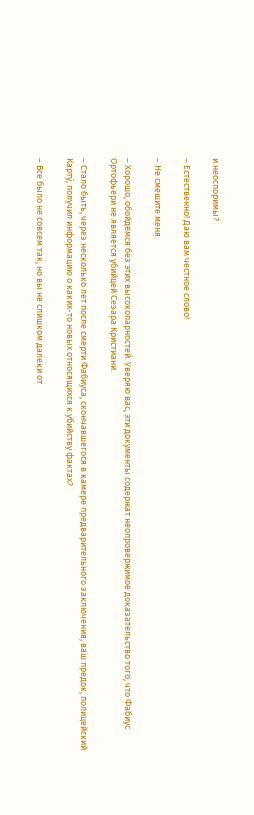и неоспоримы?

– Естественно! Даю вам честное слово!

– Не смешите меня.

– Хорошо, обойдемся без этих высокопарностей. Уверяю вас, эти документы содержат неопровержимое доказательство того, что Фабиус Ортофьери не является убийцей Сезара Кристиани.

– Стало быть, через несколько лет после смерти Фабиуса, скончавшегося в камере предварительного заключения, ваш предок, полицейский Карту́, получил информацию о каких-то новых относящихся к убийству фактах?

– Все было не совсем так, но вы не слишком далеки от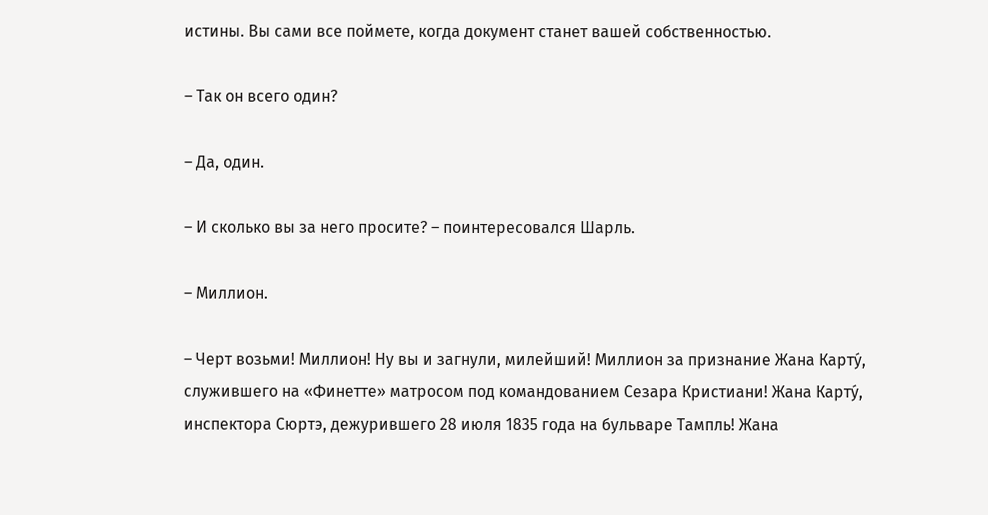истины. Вы сами все поймете, когда документ станет вашей собственностью.

– Так он всего один?

– Да, один.

– И сколько вы за него просите? – поинтересовался Шарль.

– Миллион.

– Черт возьми! Миллион! Ну вы и загнули, милейший! Миллион за признание Жана Карту́, служившего на «Финетте» матросом под командованием Сезара Кристиани! Жана Карту́, инспектора Сюртэ, дежурившего 28 июля 1835 года на бульваре Тампль! Жана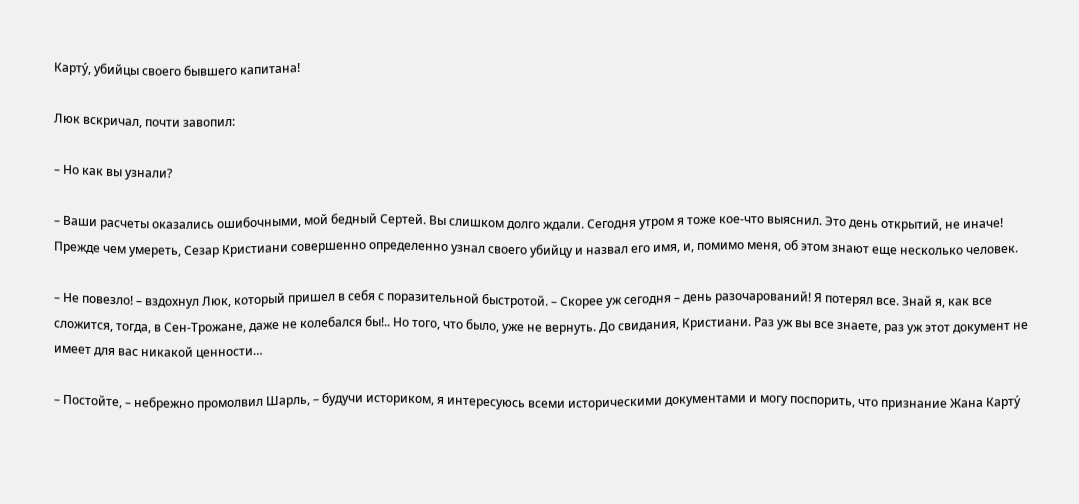Карту́, убийцы своего бывшего капитана!

Люк вскричал, почти завопил:

– Но как вы узнали?

– Ваши расчеты оказались ошибочными, мой бедный Сертей. Вы слишком долго ждали. Сегодня утром я тоже кое-что выяснил. Это день открытий, не иначе! Прежде чем умереть, Сезар Кристиани совершенно определенно узнал своего убийцу и назвал его имя, и, помимо меня, об этом знают еще несколько человек.

– Не повезло! – вздохнул Люк, который пришел в себя с поразительной быстротой. – Скорее уж сегодня – день разочарований! Я потерял все. Знай я, как все сложится, тогда, в Сен-Трожане, даже не колебался бы!.. Но того, что было, уже не вернуть. До свидания, Кристиани. Раз уж вы все знаете, раз уж этот документ не имеет для вас никакой ценности…

– Постойте, – небрежно промолвил Шарль, – будучи историком, я интересуюсь всеми историческими документами и могу поспорить, что признание Жана Карту́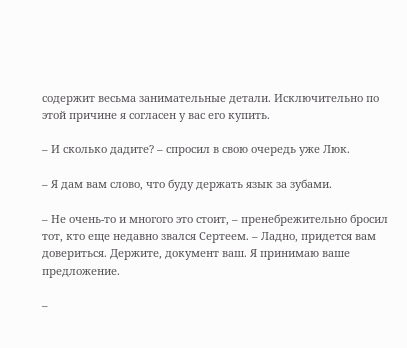содержит весьма занимательные детали. Исключительно по этой причине я согласен у вас его купить.

– И сколько дадите? – спросил в свою очередь уже Люк.

– Я дам вам слово, что буду держать язык за зубами.

– Не очень-то и многого это стоит, – пренебрежительно бросил тот, кто еще недавно звался Сертеем. – Ладно, придется вам довериться. Держите, документ ваш. Я принимаю ваше предложение.

–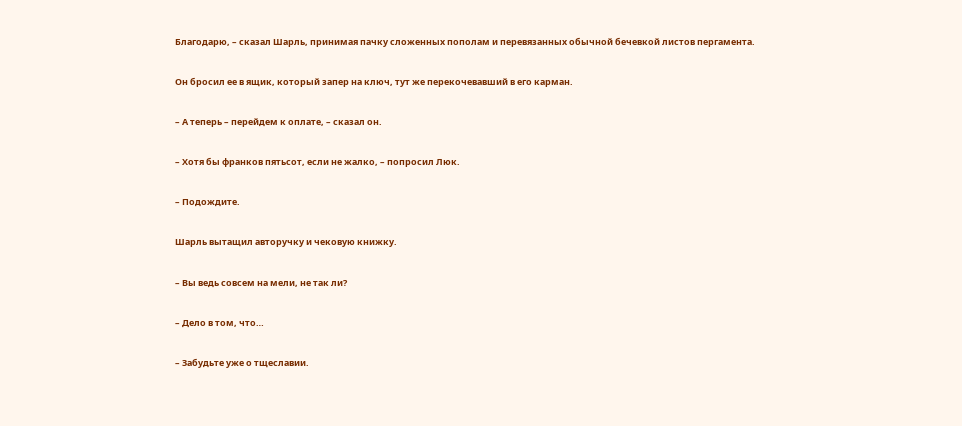Благодарю, – сказал Шарль, принимая пачку сложенных пополам и перевязанных обычной бечевкой листов пергамента.

Он бросил ее в ящик, который запер на ключ, тут же перекочевавший в его карман.

– А теперь – перейдем к оплате, – сказал он.

– Хотя бы франков пятьсот, если не жалко, – попросил Люк.

– Подождите.

Шарль вытащил авторучку и чековую книжку.

– Вы ведь совсем на мели, не так ли?

– Дело в том, что…

– Забудьте уже о тщеславии.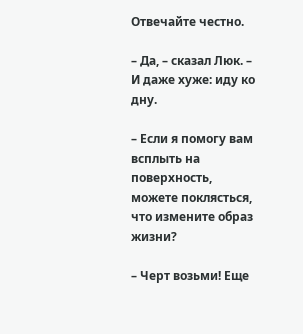Отвечайте честно.

– Да, – сказал Люк. – И даже хуже: иду ко дну.

– Если я помогу вам всплыть на поверхность, можете поклясться, что измените образ жизни?

– Черт возьми! Еще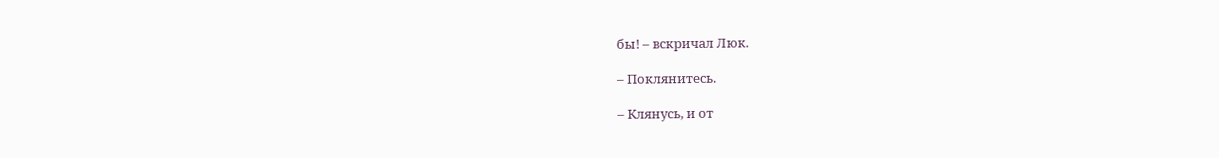бы! – вскричал Люк.

– Поклянитесь.

– Клянусь, и от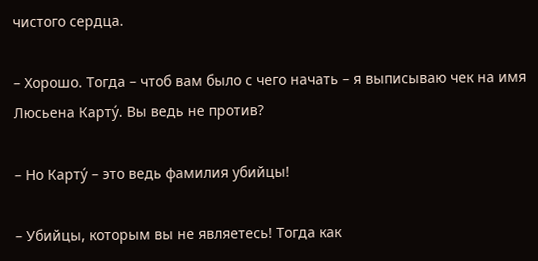чистого сердца.

– Хорошо. Тогда – чтоб вам было с чего начать – я выписываю чек на имя Люсьена Карту́. Вы ведь не против?

– Но Карту́ – это ведь фамилия убийцы!

– Убийцы, которым вы не являетесь! Тогда как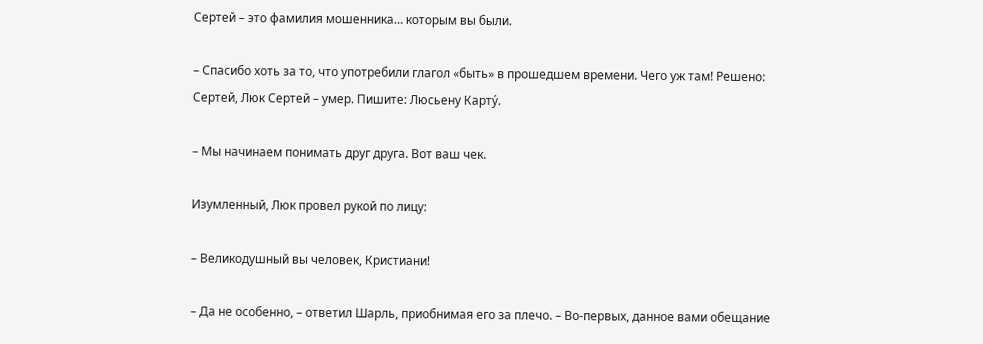Сертей – это фамилия мошенника… которым вы были.

– Спасибо хоть за то, что употребили глагол «быть» в прошедшем времени. Чего уж там! Решено: Сертей, Люк Сертей – умер. Пишите: Люсьену Карту́.

– Мы начинаем понимать друг друга. Вот ваш чек.

Изумленный, Люк провел рукой по лицу:

– Великодушный вы человек, Кристиани!

– Да не особенно, – ответил Шарль, приобнимая его за плечо. – Во-первых, данное вами обещание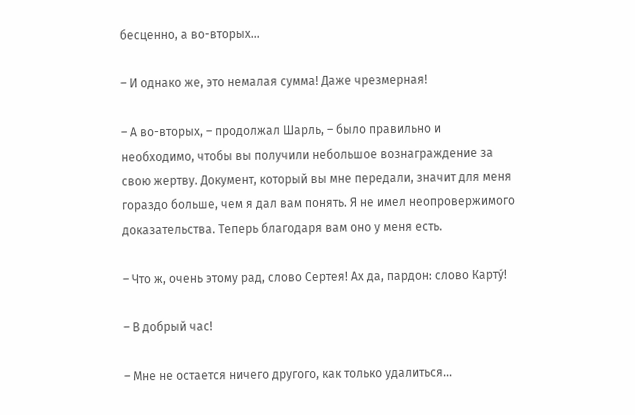бесценно, а во-вторых…

– И однако же, это немалая сумма! Даже чрезмерная!

– А во-вторых, – продолжал Шарль, – было правильно и необходимо, чтобы вы получили небольшое вознаграждение за свою жертву. Документ, который вы мне передали, значит для меня гораздо больше, чем я дал вам понять. Я не имел неопровержимого доказательства. Теперь благодаря вам оно у меня есть.

– Что ж, очень этому рад, слово Сертея! Ах да, пардон: слово Карту́!

– В добрый час!

– Мне не остается ничего другого, как только удалиться…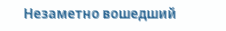Незаметно вошедший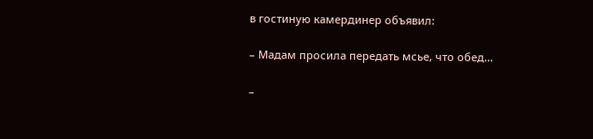в гостиную камердинер объявил:

– Мадам просила передать мсье, что обед…

–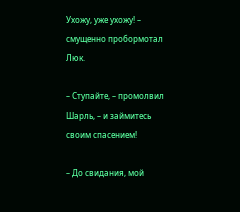Ухожу, уже ухожу! – смущенно пробормотал Люк.

– Ступайте, – промолвил Шарль, – и займитесь своим спасением!

– До свидания, мой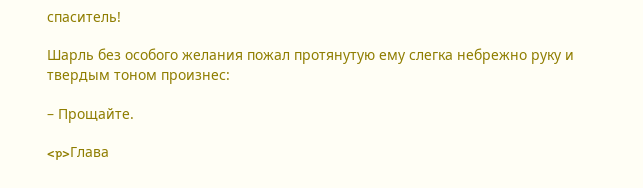спаситель!

Шарль без особого желания пожал протянутую ему слегка небрежно руку и твердым тоном произнес:

– Прощайте.

<p>Глава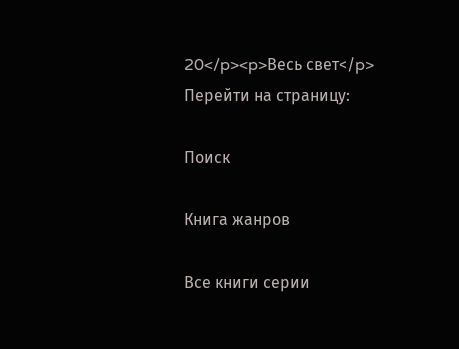20</p><p>Весь свет</p>
Перейти на страницу:

Поиск

Книга жанров

Все книги серии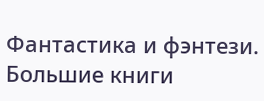Фантастика и фэнтези. Большие книги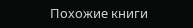Похожие книги